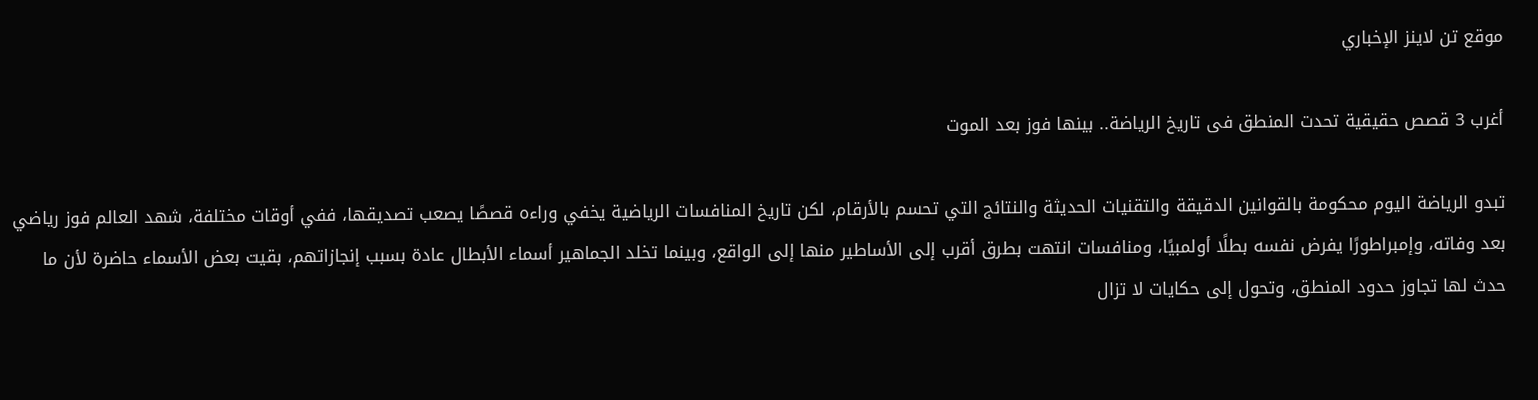موقع تن لاينز الإخباري

أغرب 3 قصص حقيقية تحدت المنطق فى تاريخ الرياضة.. بينها فوز بعد الموت

تبدو الرياضة اليوم محكومة بالقوانين الدقيقة والتقنيات الحديثة والنتائج التي تحسم بالأرقام، لكن تاريخ المنافسات الرياضية يخفي وراءه قصصًا يصعب تصديقها، ففي أوقات مختلفة، شهد العالم فوز رياضي بعد وفاته، وإمبراطورًا يفرض نفسه بطلًا أولمبيًا، ومنافسات انتهت بطرق أقرب إلى الأساطير منها إلى الواقع، وبينما تخلد الجماهير أسماء الأبطال عادة بسبب إنجازاتهم، بقيت بعض الأسماء حاضرة لأن ما حدث لها تجاوز حدود المنطق، وتحول إلى حكايات لا تزال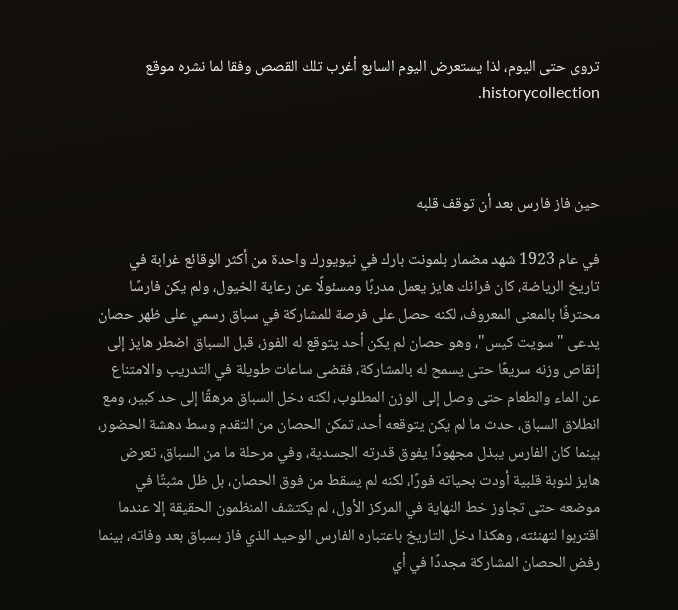تروى حتى اليوم، لذا يستعرض اليوم السابع أغرب تلك القصص وفقا لما نشره موقع historycollection.



حين فاز فارس بعد أن توقف قلبه

في عام 1923 شهد مضمار بلمونت بارك في نيويورك واحدة من أكثر الوقائع غرابة في تاريخ الرياضة، كان فرانك هايز يعمل مدربًا ومسئولًا عن رعاية الخيول، ولم يكن فارسًا محترفًا بالمعنى المعروف، لكنه حصل على فرصة للمشاركة في سباق رسمي على ظهر حصان يدعى "سويت كيس"، وهو حصان لم يكن أحد يتوقع له الفوز، قبل السباق اضطر هايز إلى إنقاص وزنه سريعًا حتى يسمح له بالمشاركة، فقضى ساعات طويلة في التدريب والامتناع عن الماء والطعام حتى وصل إلى الوزن المطلوب، لكنه دخل السباق مرهقًا إلى حد كبير، ومع انطلاق السباق، حدث ما لم يكن يتوقعه أحد، تمكن الحصان من التقدم وسط دهشة الحضور، بينما كان الفارس يبذل مجهودًا يفوق قدرته الجسدية، وفي مرحلة ما من السباق، تعرض هايز لنوبة قلبية أودت بحياته فورًا، لكنه لم يسقط من فوق الحصان، بل ظل مثبتًا في موضعه حتى تجاوز خط النهاية في المركز الأول، لم يكتشف المنظمون الحقيقة إلا عندما اقتربوا لتهنئته، وهكذا دخل التاريخ باعتباره الفارس الوحيد الذي فاز بسباق بعد وفاته، بينما رفض الحصان المشاركة مجددًا في أي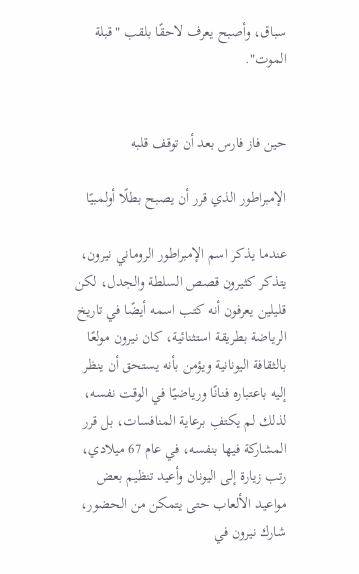سباق، وأصبح يعرف لاحقًا بلقب "قبلة الموت".


حين فاز فارس بعد أن توقف قلبه

الإمبراطور الذي قرر أن يصبح بطلًا أولمبيًا

عندما يذكر اسم الإمبراطور الروماني نيرون، يتذكر كثيرون قصص السلطة والجدل، لكن قليلين يعرفون أنه كتب اسمه أيضًا في تاريخ الرياضة بطريقة استثنائية، كان نيرون مولعًا بالثقافة اليونانية ويؤمن بأنه يستحق أن ينظر إليه باعتباره فنانًا ورياضيًا في الوقت نفسه، لذلك لم يكتفِ برعاية المنافسات، بل قرر المشاركة فيها بنفسه، في عام 67 ميلادي، رتب زيارة إلى اليونان وأعيد تنظيم بعض مواعيد الألعاب حتى يتمكن من الحضور، شارك نيرون في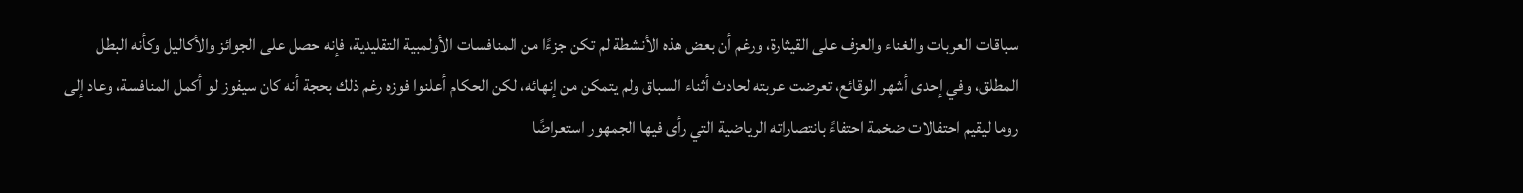سباقات العربات والغناء والعزف على القيثارة، ورغم أن بعض هذه الأنشطة لم تكن جزءًا من المنافسات الأولمبية التقليدية، فإنه حصل على الجوائز والأكاليل وكأنه البطل المطلق، وفي إحدى أشهر الوقائع، تعرضت عربته لحادث أثناء السباق ولم يتمكن من إنهائه، لكن الحكام أعلنوا فوزه رغم ذلك بحجة أنه كان سيفوز لو أكمل المنافسة، وعاد إلى روما ليقيم احتفالات ضخمة احتفاءً بانتصاراته الرياضية التي رأى فيها الجمهور استعراضًا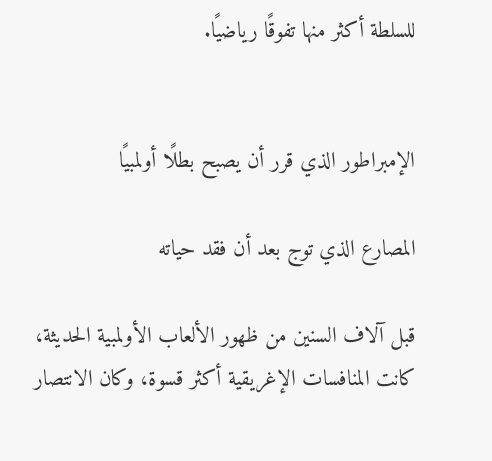للسلطة أكثر منها تفوقًا رياضيًا.


الإمبراطور الذي قرر أن يصبح بطلًا أولمبيًا

المصارع الذي توج بعد أن فقد حياته

قبل آلاف السنين من ظهور الألعاب الأولمبية الحديثة، كانت المنافسات الإغريقية أكثر قسوة، وكان الانتصار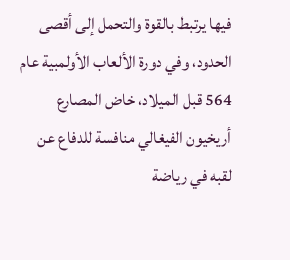فيها يرتبط بالقوة والتحمل إلى أقصى الحدود، وفي دورة الألعاب الأولمبية عام 564 قبل الميلاد، خاض المصارع أريخيون الفيغالي منافسة للدفاع عن لقبه في رياضة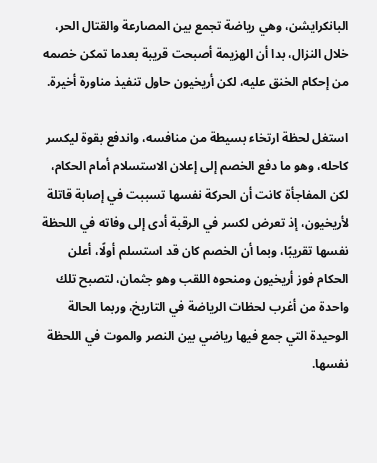البانكرايشن، وهي رياضة تجمع بين المصارعة والقتال الحر، خلال النزال، بدا أن الهزيمة أصبحت قريبة بعدما تمكن خصمه من إحكام الخنق عليه، لكن أريخيون حاول تنفيذ مناورة أخيرة.

استغل لحظة ارتخاء بسيطة من منافسه، واندفع بقوة ليكسر كاحله، وهو ما دفع الخصم إلى إعلان الاستسلام أمام الحكام، لكن المفاجأة كانت أن الحركة نفسها تسببت في إصابة قاتلة لأريخيون، إذ تعرض لكسر في الرقبة أدى إلى وفاته في اللحظة نفسها تقريبًا، وبما أن الخصم كان قد استسلم أولًا، أعلن الحكام فوز أريخيون ومنحوه اللقب وهو جثمان، لتصبح تلك واحدة من أغرب لحظات الرياضة في التاريخ، وربما الحالة الوحيدة التي جمع فيها رياضي بين النصر والموت في اللحظة نفسها.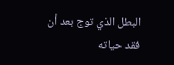البطل الذي توج بعد أن فقد حياته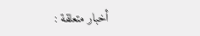أخبار متعلقة :